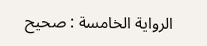الرواية الخامسة : صحيح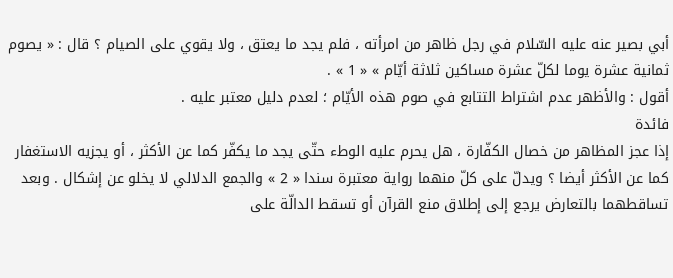أبي بصير عنه عليه السّلام في رجل ظاهر من امرأته ، فلم يجد ما يعتق ، ولا يقوي على الصيام ؟ قال : « يصوم ثمانية عشرة يوما لكلّ عشرة مساكين ثلاثة أيّام » « 1 » .
أقول : والأظهر عدم اشتراط التتابع في صوم هذه الأيّام ؛ لعدم دليل معتبر عليه .
فائدة
إذا عجز المظاهر من خصال الكفّارة ، هل يحرم عليه الوطء حتّى يجد ما يكفّر كما عن الأكثر ، أو يجزيه الاستغفار كما عن الأكثر أيضا ؟ ويدلّ على كلّ منهما رواية معتبرة سندا « 2 » والجمع الدلالي لا يخلو عن إشكال . وبعد تساقطهما بالتعارض يرجع إلى إطلاق منع القرآن أو تسقط الدالّة على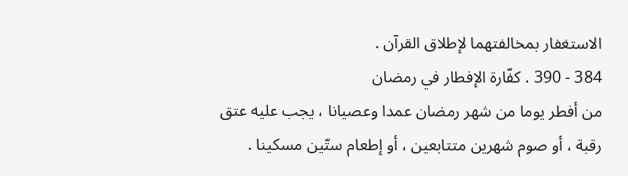الاستغفار بمخالفتهما لإطلاق القرآن .
384 - 390 . كفّارة الإفطار في رمضان
من أفطر يوما من شهر رمضان عمدا وعصيانا ، يجب عليه عتق رقبة ، أو صوم شهرين متتابعين ، أو إطعام ستّين مسكينا .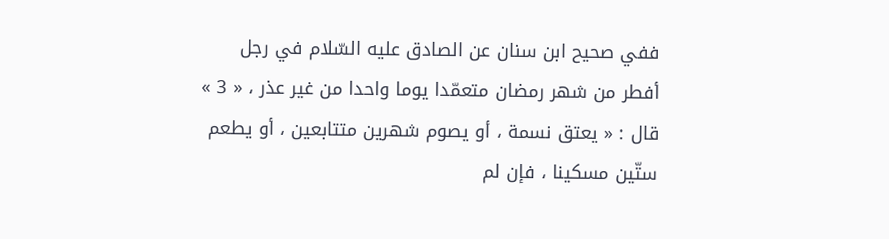ففي صحيح ابن سنان عن الصادق عليه السّلام في رجل أفطر من شهر رمضان متعمّدا يوما واحدا من غير عذر ، « 3 » قال : « يعتق نسمة ، أو يصوم شهرين متتابعين ، أو يطعم ستّين مسكينا ، فإن لم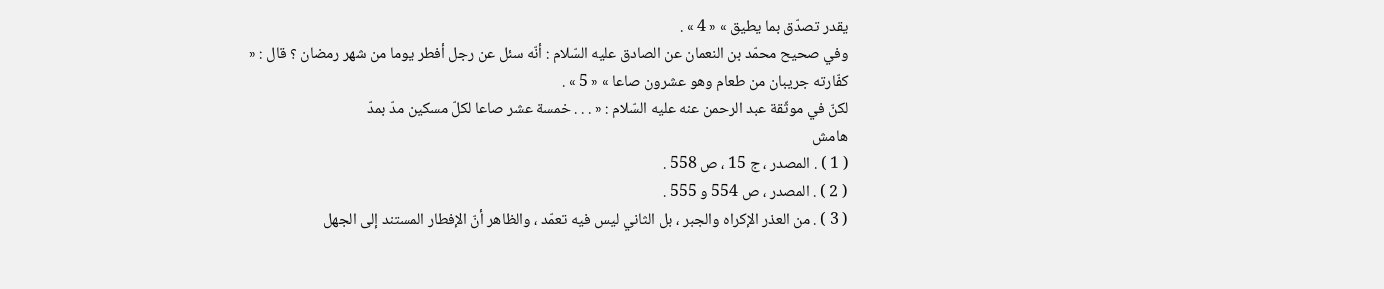يقدر تصدّق بما يطيق » « 4 » .
وفي صحيح محمّد بن النعمان عن الصادق عليه السّلام : أنّه سئل عن رجل أفطر يوما من شهر رمضان ؟ قال : « كفّارته جريبان من طعام وهو عشرون صاعا » « 5 » .
لكنّ في موثّقة عبد الرحمن عنه عليه السّلام : « . . . خمسة عشر صاعا لكلّ مسكين مدّ بمدّ
هامش
( 1 ) . المصدر ، ج 15 ، ص 558 .
( 2 ) . المصدر ، ص 554 و 555 .
( 3 ) . من العذر الإكراه والجبر ، بل الثاني ليس فيه تعمّد ، والظاهر أنّ الإفطار المستند إلى الجهل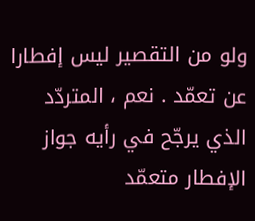ولو من التقصير ليس إفطارا عن تعمّد . نعم ، المتردّد الذي يرجّح في رأيه جواز الإفطار متعمّد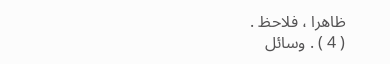ظاهرا ، فلاحظ .
( 4 ) . وسائل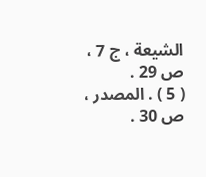الشيعة ، ج 7 ، ص 29 .
( 5 ) . المصدر ، ص 30 .